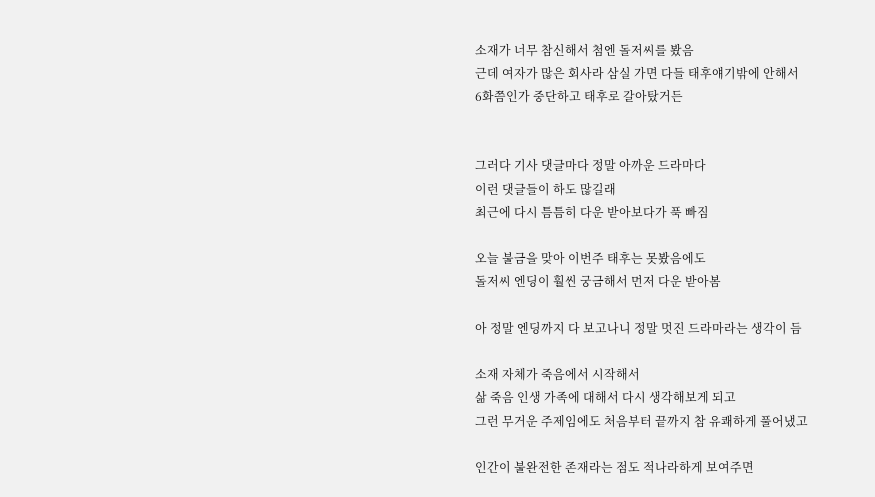소재가 너무 참신해서 첨엔 돌저씨를 봤음
근데 여자가 많은 회사라 삼실 가면 다들 태후얘기밖에 안해서
6화쯤인가 중단하고 태후로 갈아탔거든


그러다 기사 댓글마다 정말 아까운 드라마다
이런 댓글들이 하도 많길래
최근에 다시 틈틈히 다운 받아보다가 푹 빠짐

오늘 불금을 맞아 이번주 태후는 못봤음에도
돌저씨 엔딩이 훨씬 궁금해서 먼저 다운 받아봄

아 정말 엔딩까지 다 보고나니 정말 멋진 드라마라는 생각이 듬

소재 자체가 죽음에서 시작해서
삶 죽음 인생 가족에 대해서 다시 생각해보게 되고
그런 무거운 주제임에도 처음부터 끝까지 참 유쾌하게 풀어냈고

인간이 불완전한 존재라는 점도 적나라하게 보여주면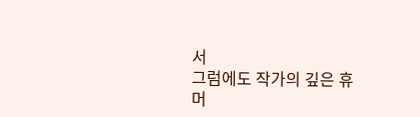서
그럼에도 작가의 깊은 휴머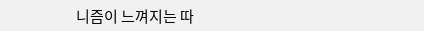니즘이 느껴지는 따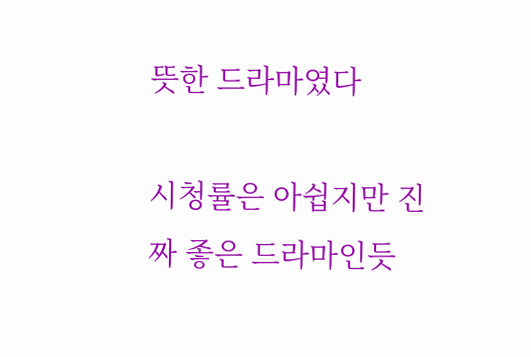뜻한 드라마였다

시청률은 아쉽지만 진짜 좋은 드라마인듯